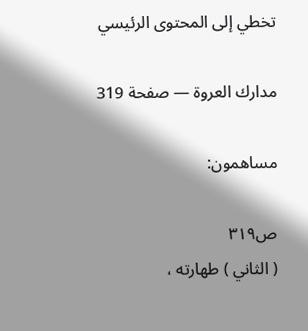تخطي إلى المحتوى الرئيسي

مدارك العروة — صفحة 319

مساهمون:

ص٣١٩
( الثاني ) طهارته ،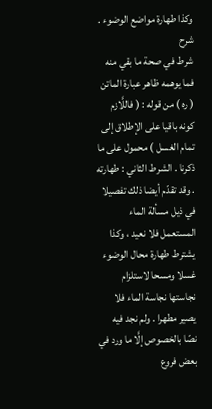وكذا طهارة مواضع الوضوء .
شرح
شرط في صحة ما بقي منه فما يوهمه ظاهر عبارة الماتن ( ره ) من قوله : ( فاللَّازم كونه باقيا على الإطلاق إلى تمام الغسل ) محمول على ما ذكرنا . الشرط الثاني : طهارته . وقد تقدّم أيضا ذلك تفصيلا في ذيل مسألة الماء المستعمل فلا نعيد ، وكذا يشترط طهارة محال الوضوء غسلا ومسحا لاستلزام نجاستها نجاسة الماء فلا يصير مطهرا . ولم نجد فيه نصّا بالخصوص إلَّا ما ورد في بعض فروع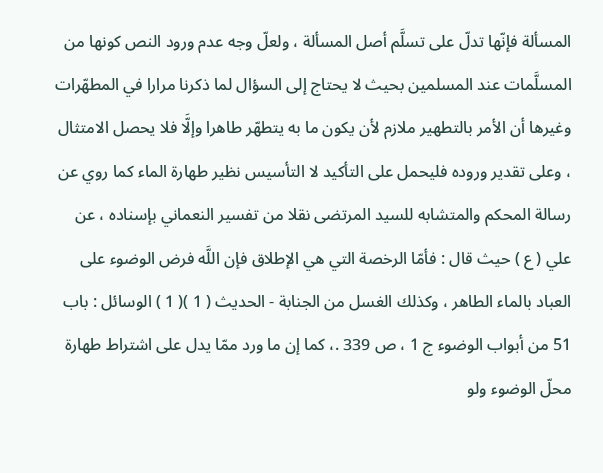المسألة فإنّها تدلّ على تسلَّم أصل المسألة ، ولعلّ وجه عدم ورود النص كونها من المسلَّمات عند المسلمين بحيث لا يحتاج إلى السؤال لما ذكرنا مرارا في المطهّرات وغيرها أن الأمر بالتطهير ملازم لأن يكون ما به يتطهّر طاهرا وإلَّا فلا يحصل الامتثال ، وعلى تقدير وروده فليحمل على التأكيد لا التأسيس نظير طهارة الماء كما روي عن رسالة المحكم والمتشابه للسيد المرتضى نقلا من تفسير النعماني بإسناده ، عن علي ( ع ) حيث قال : فأمّا الرخصة التي هي الإطلاق فإن اللَّه فرض الوضوء على العباد بالماء الطاهر ، وكذلك الغسل من الجنابة - الحديث ( 1 )( 1 ) الوسائل : باب 51 من أبواب الوضوء ج 1 ، ص 339 .، كما إن ما ورد ممّا يدل على اشتراط طهارة محلّ الوضوء ولو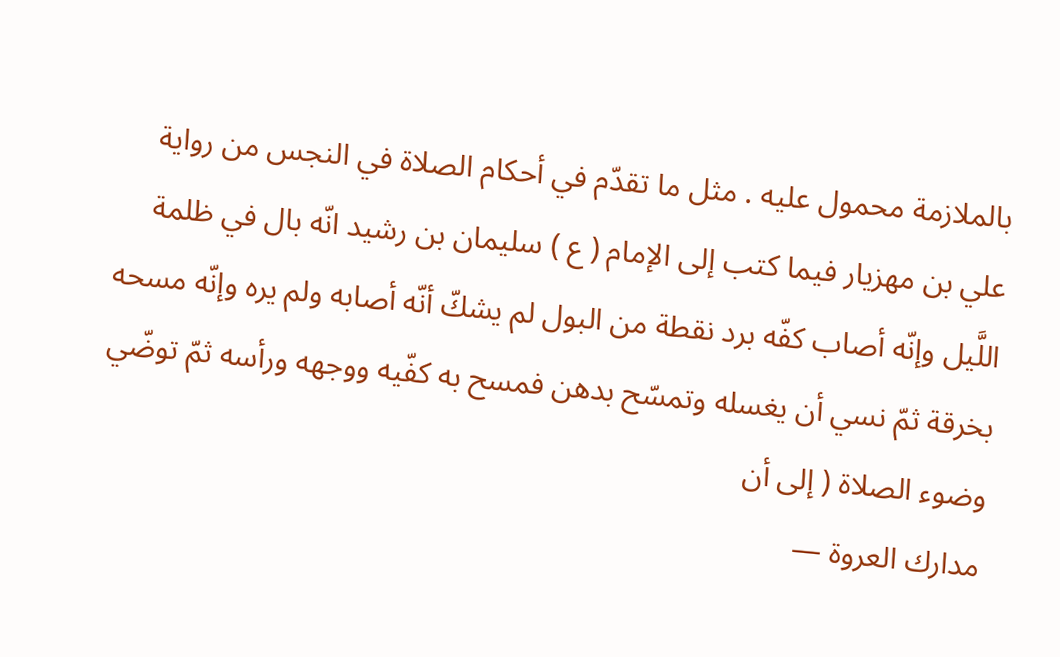بالملازمة محمول عليه . مثل ما تقدّم في أحكام الصلاة في النجس من رواية علي بن مهزيار فيما كتب إلى الإمام ( ع ) سليمان بن رشيد انّه بال في ظلمة اللَّيل وإنّه أصاب كفّه برد نقطة من البول لم يشكّ أنّه أصابه ولم يره وإنّه مسحه بخرقة ثمّ نسي أن يغسله وتمسّح بدهن فمسح به كفّيه ووجهه ورأسه ثمّ توضّي وضوء الصلاة ( إلى أن
مدارك العروة —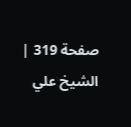صفحة 319 | الشيخ علي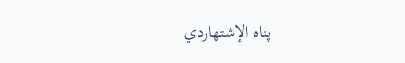پناه الإشتهاردي